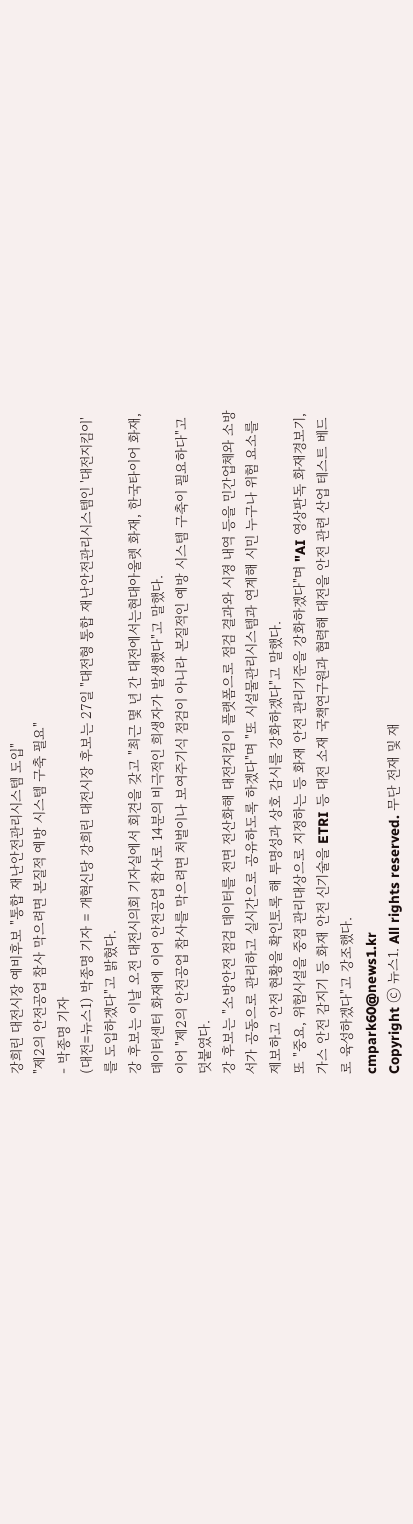강희린 대전시장 예비후보 "통합 재난안전관리시스템 도입"
"제2의 안전공업 참사 막으려면 본질적 예방 시스템 구축 필요"
- 박종명 기자
(대전=뉴스1) 박종명 기자 = 개혁신당 강희린 대전시장 후보는 27일 "대전형 통합 재난안전관리시스템인 '대전지킴이'를 도입하겠다"고 밝혔다.
강 후보는 이날 오전 대전시의회 기자실에서 회견을 갖고 "최근 몇 년 간 대전에서는현대아울렛 화재, 한국타이어 화재, 데이터센터 화재에 이어 안전공업 참사로 14분의 비극적인 희생자가 발생했다"고 말했다.
이어 "제2의 안전공업 참사를 막으려면 처벌이나 보여주기식 점검이 아니라 본질적인 예방 시스템 구축이 필요하다"고 덧붙였다.
강 후보는 "소방안전 점검 데이터를 전면 전산화해 대전지킴이 플랫폼으로 점검 결과와 시졍 내역 등을 민간업체와 소방서가 공동으로 관리하고 실시간으로 공유하도록 하겠다"며 "또 시설물관리시스템과 연계해 시민 누구나 위험 요소를 제보하고 안전 현황을 확인토록 해 투명성과 상호 감시를 강화하겠다"고 말했다.
또 "중요, 위험시설을 중점 관리대상으로 지정하는 등 화재 안전 관리기준을 강화하겠다"며 "AI 영상판독 화재경보기, 가스 안전 감지기 등 화재 안전 신기술을 ETRI 등 대전 소재 국책연구원과 협력해 대전을 안전 관련 산업 테스트 베드로 육성하겠다"고 강조했다.
cmpark60@news1.kr
Copyright ⓒ 뉴스1. All rights reserved. 무단 전재 및 재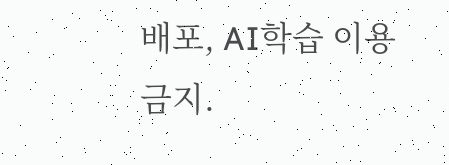배포, AI학습 이용금지.